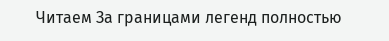Читаем За границами легенд полностью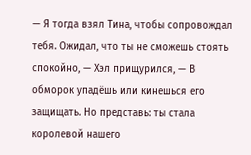— Я тогда взял Тина, чтобы сопровождал тебя. Ожидал, что ты не сможешь стоять спокойно, — Хэл прищурился, — В обморок упадёшь или кинешься его защищать. Но представь: ты стала королевой нашего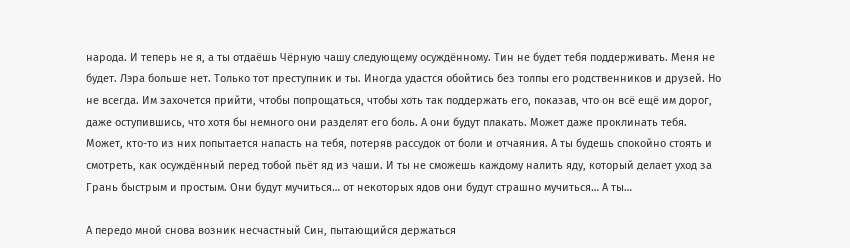народа. И теперь не я, а ты отдаёшь Чёрную чашу следующему осуждённому. Тин не будет тебя поддерживать. Меня не будет. Лэра больше нет. Только тот преступник и ты. Иногда удастся обойтись без толпы его родственников и друзей. Но не всегда. Им захочется прийти, чтобы попрощаться, чтобы хоть так поддержать его, показав, что он всё ещё им дорог, даже оступившись, что хотя бы немного они разделят его боль. А они будут плакать. Может даже проклинать тебя. Может, кто-то из них попытается напасть на тебя, потеряв рассудок от боли и отчаяния. А ты будешь спокойно стоять и смотреть, как осуждённый перед тобой пьёт яд из чаши. И ты не сможешь каждому налить яду, который делает уход за Грань быстрым и простым. Они будут мучиться… от некоторых ядов они будут страшно мучиться… А ты…

А передо мной снова возник несчастный Син, пытающийся держаться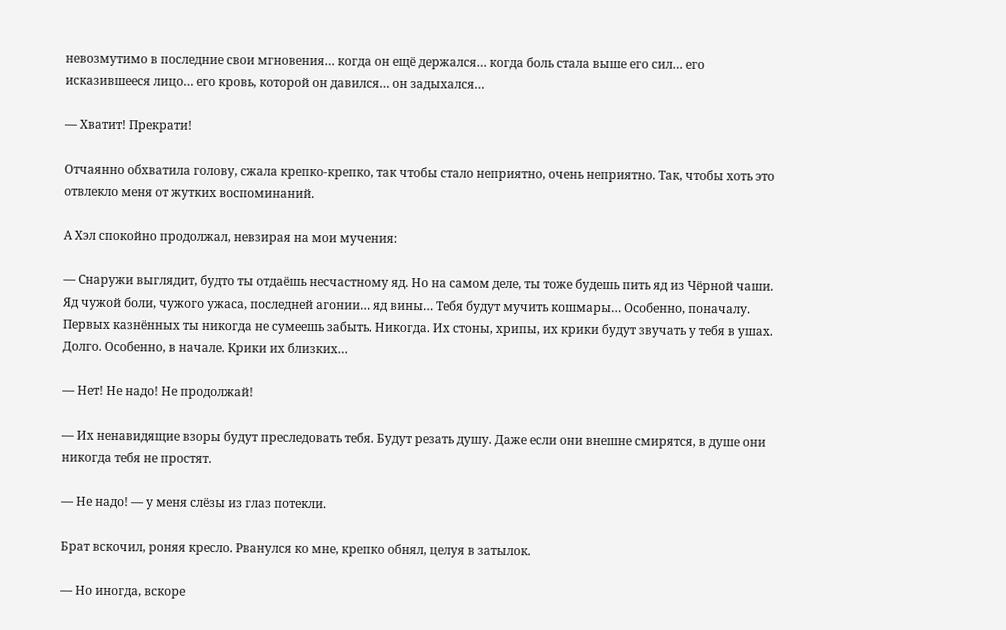невозмутимо в последние свои мгновения… когда он ещё держался… когда боль стала выше его сил… его исказившееся лицо… его кровь, которой он давился… он задыхался…

— Хватит! Прекрати!

Отчаянно обхватила голову, сжала крепко-крепко, так чтобы стало неприятно, очень неприятно. Так, чтобы хоть это отвлекло меня от жутких воспоминаний.

А Хэл спокойно продолжал, невзирая на мои мучения:

— Снаружи выглядит, будто ты отдаёшь несчастному яд. Но на самом деле, ты тоже будешь пить яд из Чёрной чаши. Яд чужой боли, чужого ужаса, последней агонии… яд вины… Тебя будут мучить кошмары… Особенно, поначалу. Первых казнённых ты никогда не сумеешь забыть. Никогда. Их стоны, хрипы, их крики будут звучать у тебя в ушах. Долго. Особенно, в начале. Крики их близких…

— Нет! Не надо! Не продолжай!

— Их ненавидящие взоры будут преследовать тебя. Будут резать душу. Даже если они внешне смирятся, в душе они никогда тебя не простят.

— Не надо! — у меня слёзы из глаз потекли.

Брат вскочил, роняя кресло. Рванулся ко мне, крепко обнял, целуя в затылок.

— Но иногда, вскоре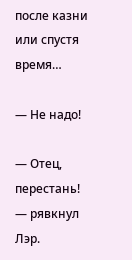после казни или спустя время…

— Не надо!

— Отец, перестань! — рявкнул Лэр.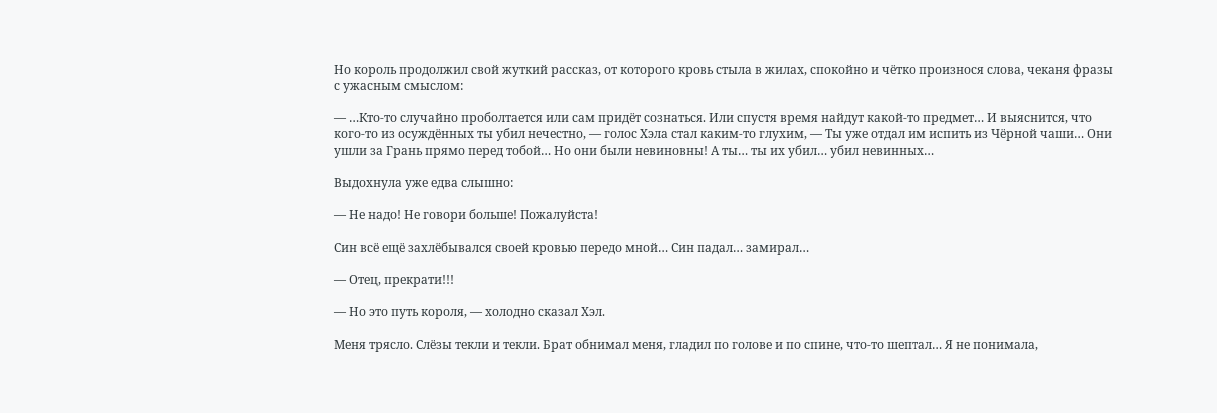Но король продолжил свой жуткий рассказ, от которого кровь стыла в жилах, спокойно и чётко произнося слова, чеканя фразы с ужасным смыслом:

— …Кто-то случайно проболтается или сам придёт сознаться. Или спустя время найдут какой-то предмет… И выяснится, что кого-то из осуждённых ты убил нечестно, — голос Хэла стал каким-то глухим, — Ты уже отдал им испить из Чёрной чаши… Они ушли за Грань прямо перед тобой… Но они были невиновны! А ты… ты их убил… убил невинных…

Выдохнула уже едва слышно:

— Не надо! Не говори больше! Пожалуйста!

Син всё ещё захлёбывался своей кровью передо мной… Син падал… замирал…

— Отец, прекрати!!!

— Но это путь короля, — холодно сказал Хэл.

Меня трясло. Слёзы текли и текли. Брат обнимал меня, гладил по голове и по спине, что-то шептал… Я не понимала,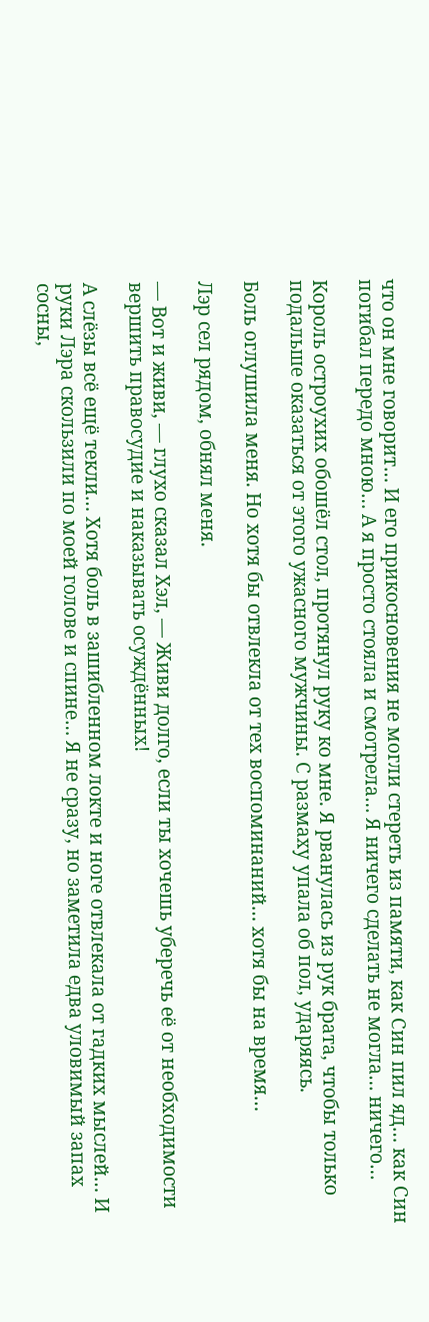что он мне говорит… И его прикосновения не могли стереть из памяти, как Син пил яд… как Син погибал передо мною… А я просто стояла и смотрела… Я ничего сделать не могла… ничего…

Король остроухих обошёл стол, протянул руку ко мне. Я рванулась из рук брата, чтобы только подальше оказаться от этого ужасного мужчины. С размаху упала об пол, ударяясь.

Боль оглушила меня. Но хотя бы отвлекла от тех воспоминаний… хотя бы на время…

Лэр сел рядом, обнял меня.

— Вот и живи, — глухо сказал Хэл, — Живи долго, если ты хочешь уберечь её от необходимости вершить правосудие и наказывать осуждённых!

А слёзы всё ещё текли… Хотя боль в зашибленном локте и ноге отвлекала от гадких мыслей… И руки Лэра скользили по моей голове и спине… Я не сразу, но заметила едва уловимый запах сосны,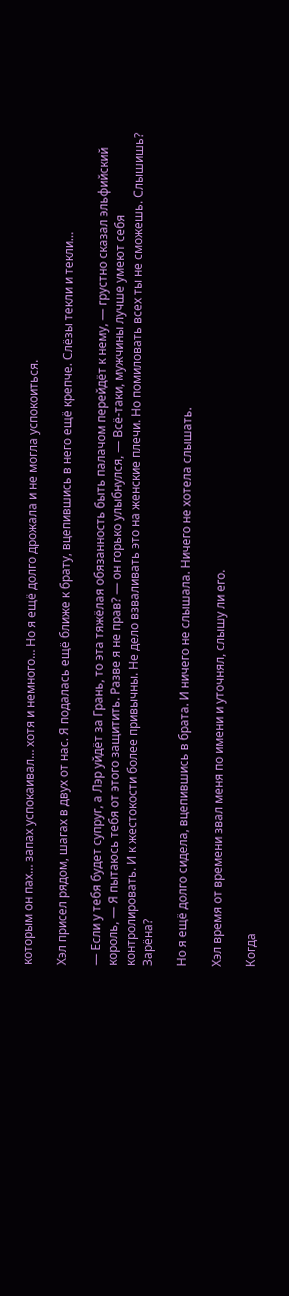которым он пах… запах успокаивал… хотя и немного… Но я ещё долго дрожала и не могла успокоиться.

Хэл присел рядом, шагах в двух от нас. Я подалась ещё ближе к брату, вцепившись в него ещё крепче. Слёзы текли и текли…

— Если у тебя будет супруг, а Лэр уйдёт за Грань, то эта тяжёлая обязанность быть палачом перейдёт к нему, — грустно сказал эльфийский король, — Я пытаюсь тебя от этого защитить. Разве я не прав? — он горько улыбнулся, — Всё-таки, мужчины лучше умеют себя контролировать. И к жестокости более привычны. Не дело взваливать это на женские плечи. Но помиловать всех ты не сможешь. Слышишь? Зарёна?

Но я ещё долго сидела, вцепившись в брата. И ничего не слышала. Ничего не хотела слышать.

Хэл время от времени звал меня по имени и уточнял, слышу ли его.

Когда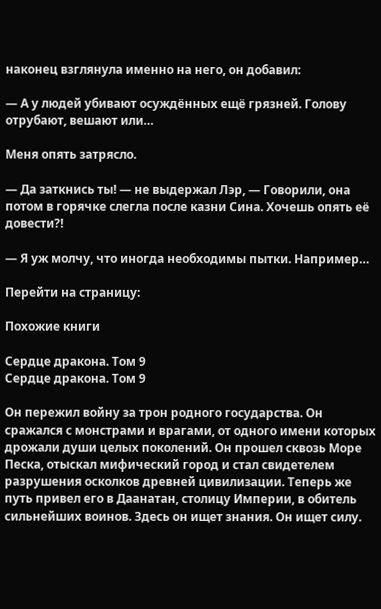наконец взглянула именно на него, он добавил:

— А у людей убивают осуждённых ещё грязней. Голову отрубают, вешают или…

Меня опять затрясло.

— Да заткнись ты! — не выдержал Лэр, — Говорили, она потом в горячке слегла после казни Сина. Хочешь опять её довести?!

— Я уж молчу, что иногда необходимы пытки. Например…

Перейти на страницу:

Похожие книги

Сердце дракона. Том 9
Сердце дракона. Том 9

Он пережил войну за трон родного государства. Он сражался с монстрами и врагами, от одного имени которых дрожали души целых поколений. Он прошел сквозь Море Песка, отыскал мифический город и стал свидетелем разрушения осколков древней цивилизации. Теперь же путь привел его в Даанатан, столицу Империи, в обитель сильнейших воинов. Здесь он ищет знания. Он ищет силу.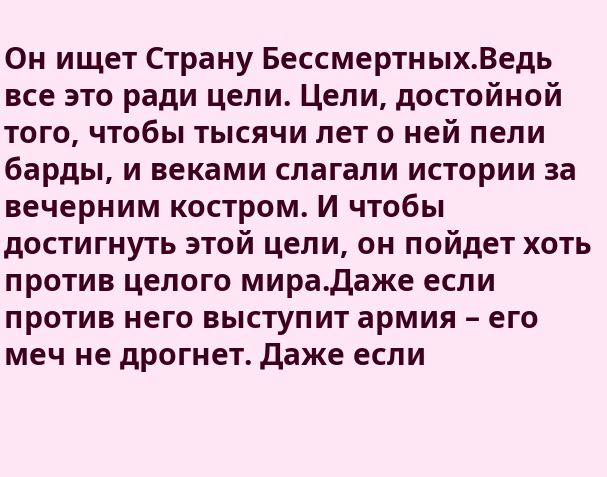Он ищет Страну Бессмертных.Ведь все это ради цели. Цели, достойной того, чтобы тысячи лет о ней пели барды, и веками слагали истории за вечерним костром. И чтобы достигнуть этой цели, он пойдет хоть против целого мира.Даже если против него выступит армия – его меч не дрогнет. Даже если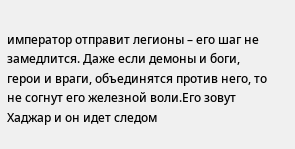император отправит легионы – его шаг не замедлится. Даже если демоны и боги, герои и враги, объединятся против него, то не согнут его железной воли.Его зовут Хаджар и он идет следом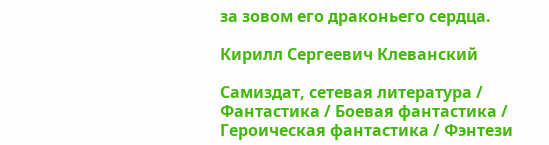за зовом его драконьего сердца.

Кирилл Сергеевич Клеванский

Самиздат, сетевая литература / Фантастика / Боевая фантастика / Героическая фантастика / Фэнтези